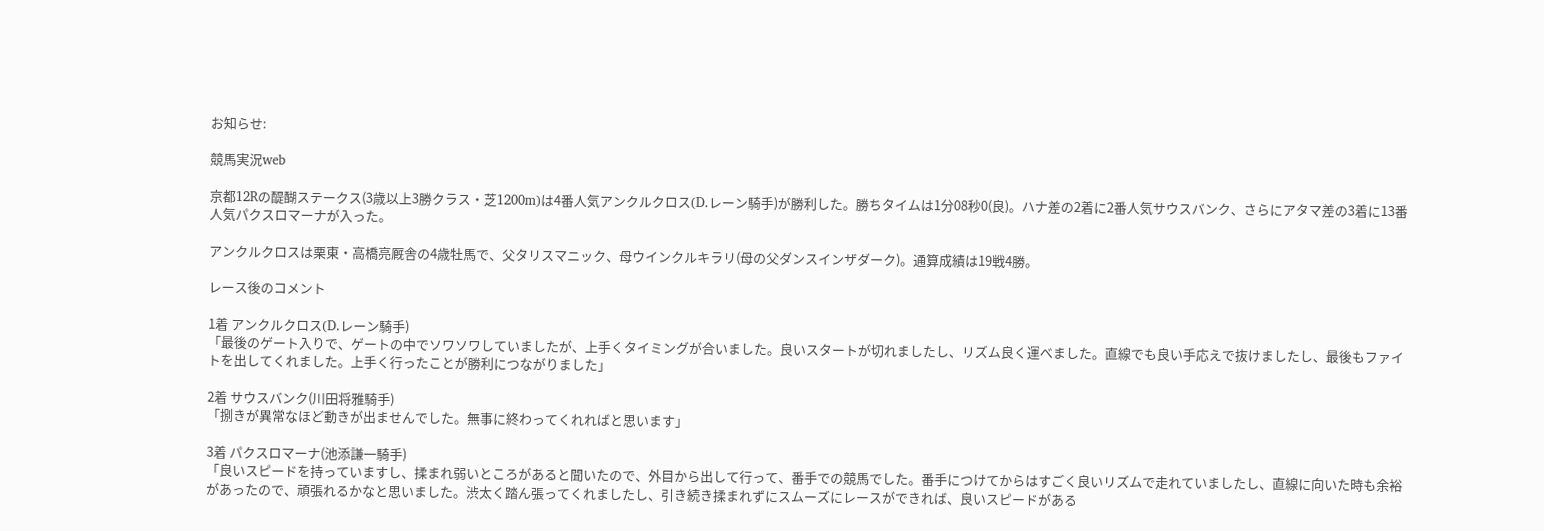お知らせ:

競馬実況web

京都12Rの醍醐ステークス(3歳以上3勝クラス・芝1200m)は4番人気アンクルクロス(D.レーン騎手)が勝利した。勝ちタイムは1分08秒0(良)。ハナ差の2着に2番人気サウスバンク、さらにアタマ差の3着に13番人気パクスロマーナが入った。

アンクルクロスは栗東・高橋亮厩舎の4歳牡馬で、父タリスマニック、母ウインクルキラリ(母の父ダンスインザダーク)。通算成績は19戦4勝。

レース後のコメント

1着 アンクルクロス(D.レーン騎手)
「最後のゲート入りで、ゲートの中でソワソワしていましたが、上手くタイミングが合いました。良いスタートが切れましたし、リズム良く運べました。直線でも良い手応えで抜けましたし、最後もファイトを出してくれました。上手く行ったことが勝利につながりました」

2着 サウスバンク(川田将雅騎手)
「捌きが異常なほど動きが出ませんでした。無事に終わってくれればと思います」

3着 パクスロマーナ(池添謙一騎手)
「良いスピードを持っていますし、揉まれ弱いところがあると聞いたので、外目から出して行って、番手での競馬でした。番手につけてからはすごく良いリズムで走れていましたし、直線に向いた時も余裕があったので、頑張れるかなと思いました。渋太く踏ん張ってくれましたし、引き続き揉まれずにスムーズにレースができれば、良いスピードがある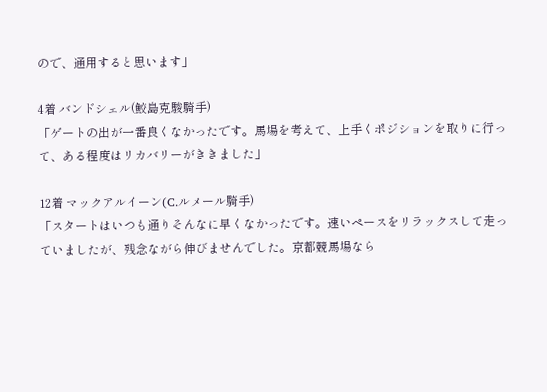ので、通用すると思います」

4着 バンドシェル(鮫島克駿騎手)
「ゲートの出が一番良くなかったです。馬場を考えて、上手くポジションを取りに行って、ある程度はリカバリーがききました」

12着 マックアルイーン(C.ルメール騎手)
「スタートはいつも通りそんなに早くなかったです。速いペースをリラックスして走っていましたが、残念ながら伸びませんでした。京都競馬場なら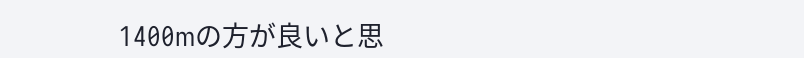1400mの方が良いと思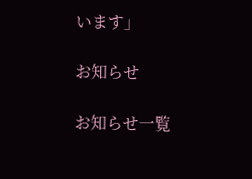います」

お知らせ

お知らせ一覧